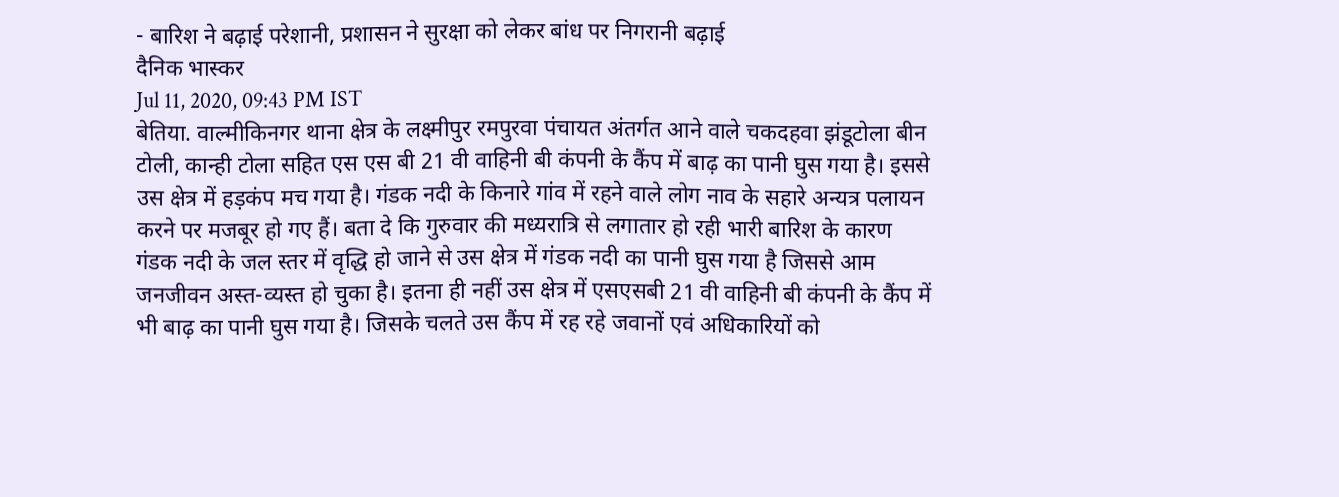- बारिश ने बढ़ाई परेशानी, प्रशासन ने सुरक्षा को लेकर बांध पर निगरानी बढ़ाई
दैनिक भास्कर
Jul 11, 2020, 09:43 PM IST
बेतिया. वाल्मीकिनगर थाना क्षेत्र के लक्ष्मीपुर रमपुरवा पंचायत अंतर्गत आने वाले चकदहवा झंडूटोला बीन टोली, कान्ही टोला सहित एस एस बी 21 वी वाहिनी बी कंपनी के कैंप में बाढ़ का पानी घुस गया है। इससे उस क्षेत्र में हड़कंप मच गया है। गंडक नदी के किनारे गांव में रहने वाले लोग नाव के सहारे अन्यत्र पलायन करने पर मजबूर हो गए हैं। बता दे कि गुरुवार की मध्यरात्रि से लगातार हो रही भारी बारिश के कारण गंडक नदी के जल स्तर में वृद्धि हो जाने से उस क्षेत्र में गंडक नदी का पानी घुस गया है जिससे आम जनजीवन अस्त-व्यस्त हो चुका है। इतना ही नहीं उस क्षेत्र में एसएसबी 21 वी वाहिनी बी कंपनी के कैंप में भी बाढ़ का पानी घुस गया है। जिसके चलते उस कैंप में रह रहे जवानों एवं अधिकारियों को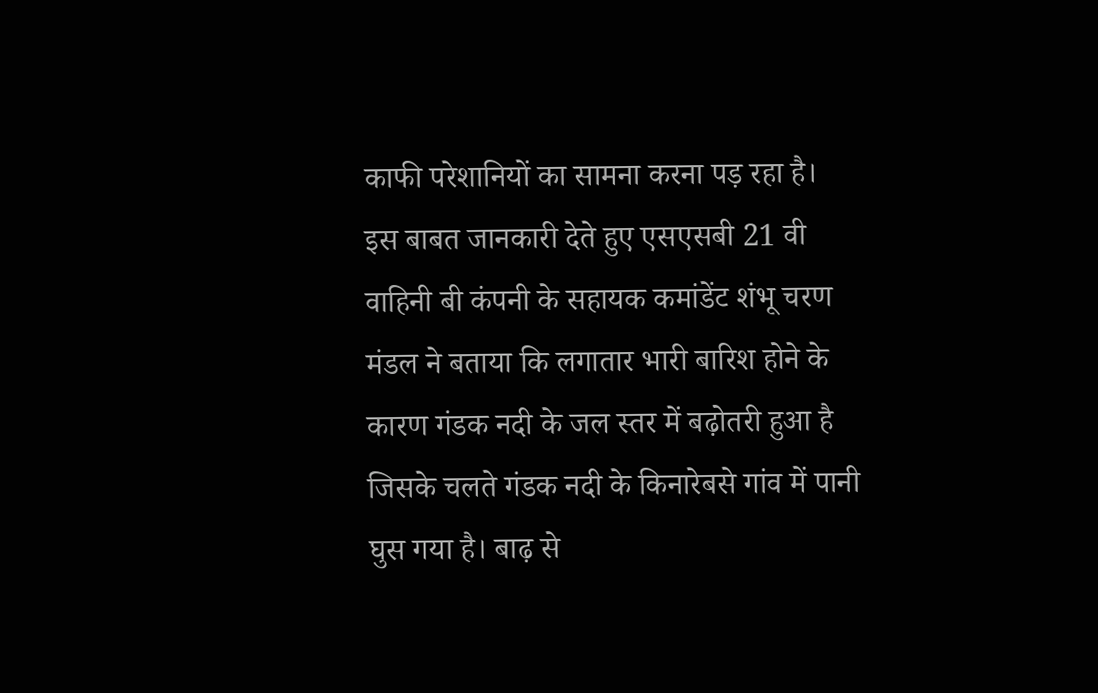काफी परेशानियों का सामना करना पड़ रहा है।
इस बाबत जानकारी देते हुए एसएसबी 21 वी वाहिनी बी कंपनी के सहायक कमांडेंट शंभू चरण मंडल ने बताया कि लगातार भारी बारिश होने के कारण गंडक नदी के जल स्तर में बढ़ोतरी हुआ है जिसके चलते गंडक नदी के किनारेबसे गांव में पानी घुस गया है। बाढ़ से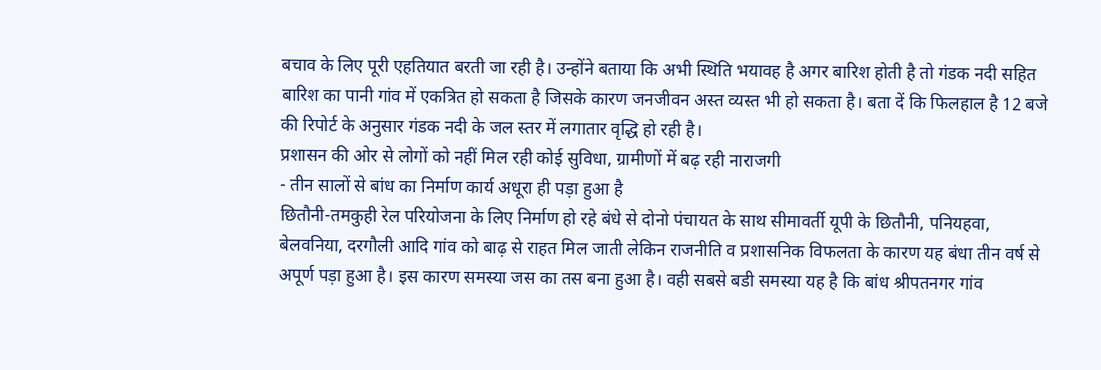बचाव के लिए पूरी एहतियात बरती जा रही है। उन्होंने बताया कि अभी स्थिति भयावह है अगर बारिश होती है तो गंडक नदी सहित बारिश का पानी गांव में एकत्रित हो सकता है जिसके कारण जनजीवन अस्त व्यस्त भी हो सकता है। बता दें कि फिलहाल है 12 बजे की रिपोर्ट के अनुसार गंडक नदी के जल स्तर में लगातार वृद्धि हो रही है।
प्रशासन की ओर से लोगों को नहीं मिल रही कोई सुविधा, ग्रामीणों में बढ़ रही नाराजगी
- तीन सालों से बांध का निर्माण कार्य अधूरा ही पड़ा हुआ है
छितौनी-तमकुही रेल परियोजना के लिए निर्माण हो रहे बंधे से दोनो पंचायत के साथ सीमावर्ती यूपी के छितौनी, पनियहवा, बेलवनिया, दरगौली आदि गांव को बाढ़ से राहत मिल जाती लेकिन राजनीति व प्रशासनिक विफलता के कारण यह बंधा तीन वर्ष से अपूर्ण पड़ा हुआ है। इस कारण समस्या जस का तस बना हुआ है। वही सबसे बडी समस्या यह है कि बांध श्रीपतनगर गांव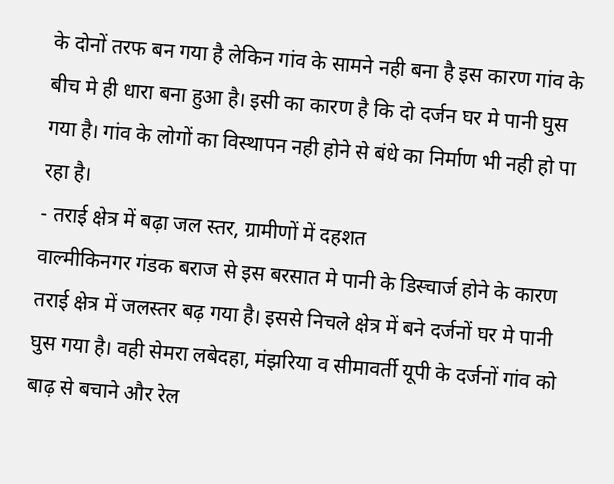के दोनों तरफ बन गया है लेकिन गांव के सामने नही बना है इस कारण गांव के बीच मे ही धारा बना हुआ है। इसी का कारण है कि दो दर्जन घर मे पानी घुस गया है। गांव के लोगों का विस्थापन नही होने से बंधे का निर्माण भी नही हो पा रहा है।
- तराई क्षेत्र में बढ़ा जल स्तर, ग्रामीणों में दहशत
वाल्मीकिनगर गंडक बराज से इस बरसात मे पानी के डिस्चार्ज होने के कारण तराई क्षेत्र में जलस्तर बढ़ गया है। इससे निचले क्षेत्र में बने दर्जनों घर मे पानी घुस गया है। वही सेमरा लबेदहा, मंझरिया व सीमावर्ती यूपी के दर्जनों गांव को बाढ़ से बचाने और रेल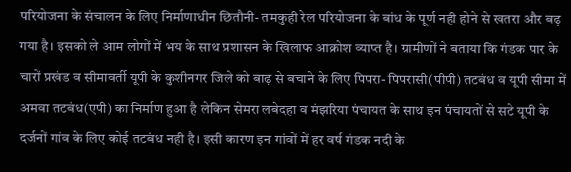परियोजना के संचालन के लिए निर्माणाधीन छितौनी- तमकुही रेल परियोजना के बांध के पूर्ण नही होने से खतरा और बढ़ गया है। इसको ले आम लोगों में भय के साथ प्रशासन के खिलाफ आक्रोश व्याप्त है। ग्रामीणों ने बताया कि गंडक पार के चारों प्रखंड व सीमावर्ती यूपी के कुशीनगर जिले को बाढ़ से बचाने के लिए पिपरा- पिपरासी(पीपी) तटबंध व यूपी सीमा में अमवा तटबंध(एपी) का निर्माण हुआ है लेकिन सेमरा लबेदहा व मंझरिया पंचायत के साथ इन पंचायतों से सटे यूपी के दर्जनों गांव के लिए कोई तटबंध नही है। इसी कारण इन गांवों में हर वर्ष गंडक नदी के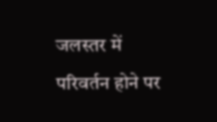जलस्तर में परिवर्तन होने पर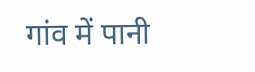गांव में पानी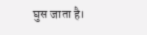घुस जाता है।